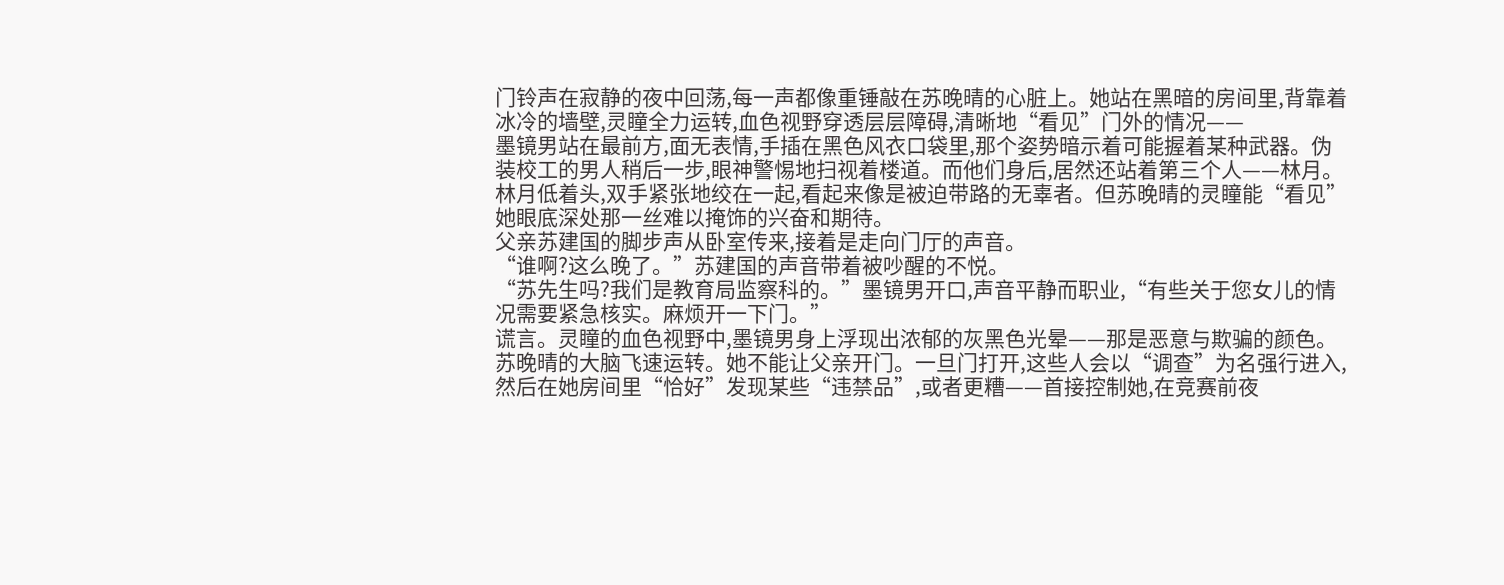门铃声在寂静的夜中回荡,每一声都像重锤敲在苏晚晴的心脏上。她站在黑暗的房间里,背靠着冰冷的墙壁,灵瞳全力运转,血色视野穿透层层障碍,清晰地“看见”门外的情况——
墨镜男站在最前方,面无表情,手插在黑色风衣口袋里,那个姿势暗示着可能握着某种武器。伪装校工的男人稍后一步,眼神警惕地扫视着楼道。而他们身后,居然还站着第三个人——林月。
林月低着头,双手紧张地绞在一起,看起来像是被迫带路的无辜者。但苏晚晴的灵瞳能“看见”她眼底深处那一丝难以掩饰的兴奋和期待。
父亲苏建国的脚步声从卧室传来,接着是走向门厅的声音。
“谁啊?这么晚了。”苏建国的声音带着被吵醒的不悦。
“苏先生吗?我们是教育局监察科的。”墨镜男开口,声音平静而职业,“有些关于您女儿的情况需要紧急核实。麻烦开一下门。”
谎言。灵瞳的血色视野中,墨镜男身上浮现出浓郁的灰黑色光晕——那是恶意与欺骗的颜色。
苏晚晴的大脑飞速运转。她不能让父亲开门。一旦门打开,这些人会以“调查”为名强行进入,然后在她房间里“恰好”发现某些“违禁品”,或者更糟——首接控制她,在竞赛前夜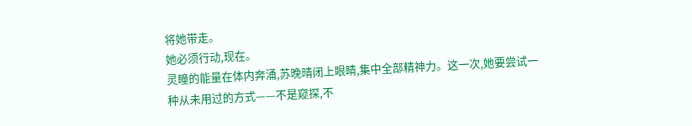将她带走。
她必须行动,现在。
灵瞳的能量在体内奔涌,苏晚晴闭上眼睛,集中全部精神力。这一次,她要尝试一种从未用过的方式——不是窥探,不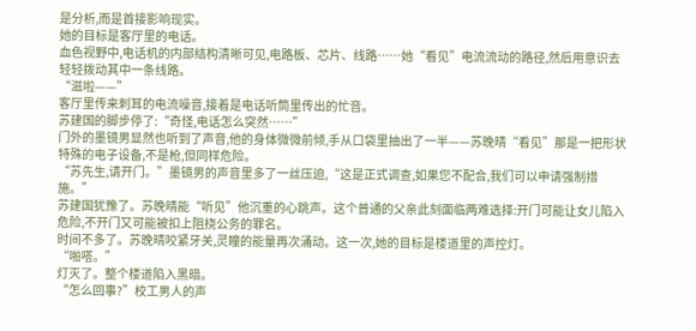是分析,而是首接影响现实。
她的目标是客厅里的电话。
血色视野中,电话机的内部结构清晰可见,电路板、芯片、线路……她“看见”电流流动的路径,然后用意识去轻轻拨动其中一条线路。
“滋啦——”
客厅里传来刺耳的电流噪音,接着是电话听筒里传出的忙音。
苏建国的脚步停了:“奇怪,电话怎么突然……”
门外的墨镜男显然也听到了声音,他的身体微微前倾,手从口袋里抽出了一半——苏晚晴“看见”那是一把形状特殊的电子设备,不是枪,但同样危险。
“苏先生,请开门。”墨镜男的声音里多了一丝压迫,“这是正式调查,如果您不配合,我们可以申请强制措施。”
苏建国犹豫了。苏晚晴能“听见”他沉重的心跳声。这个普通的父亲此刻面临两难选择:开门可能让女儿陷入危险,不开门又可能被扣上阻挠公务的罪名。
时间不多了。苏晚晴咬紧牙关,灵瞳的能量再次涌动。这一次,她的目标是楼道里的声控灯。
“啪嗒。”
灯灭了。整个楼道陷入黑暗。
“怎么回事?”校工男人的声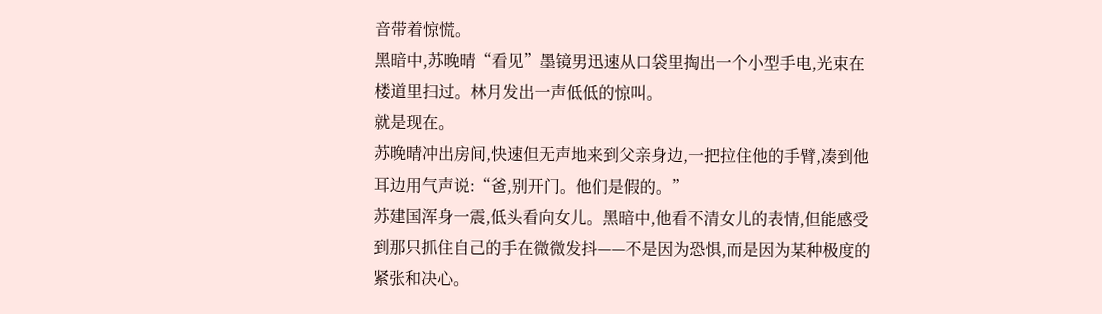音带着惊慌。
黑暗中,苏晚晴“看见”墨镜男迅速从口袋里掏出一个小型手电,光束在楼道里扫过。林月发出一声低低的惊叫。
就是现在。
苏晚晴冲出房间,快速但无声地来到父亲身边,一把拉住他的手臂,凑到他耳边用气声说:“爸,别开门。他们是假的。”
苏建国浑身一震,低头看向女儿。黑暗中,他看不清女儿的表情,但能感受到那只抓住自己的手在微微发抖——不是因为恐惧,而是因为某种极度的紧张和决心。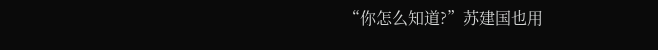“你怎么知道?”苏建国也用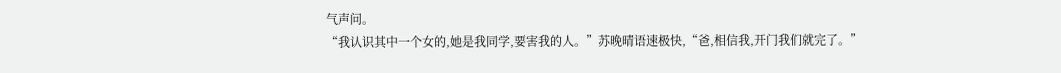气声问。
“我认识其中一个女的,她是我同学,要害我的人。”苏晚晴语速极快,“爸,相信我,开门我们就完了。”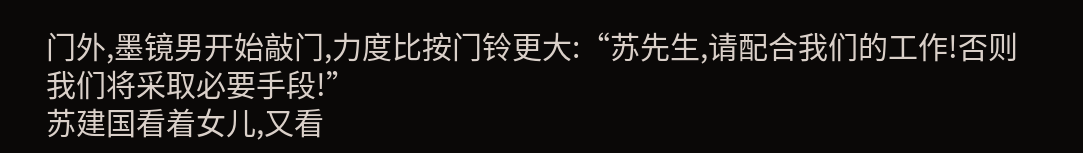门外,墨镜男开始敲门,力度比按门铃更大:“苏先生,请配合我们的工作!否则我们将采取必要手段!”
苏建国看着女儿,又看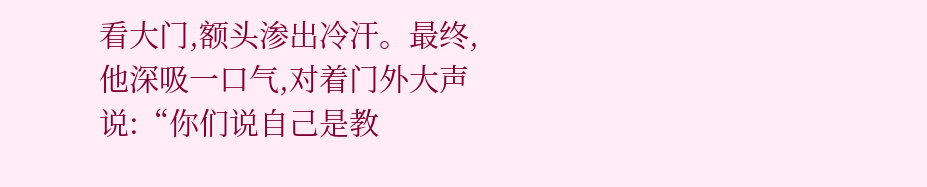看大门,额头渗出冷汗。最终,他深吸一口气,对着门外大声说:“你们说自己是教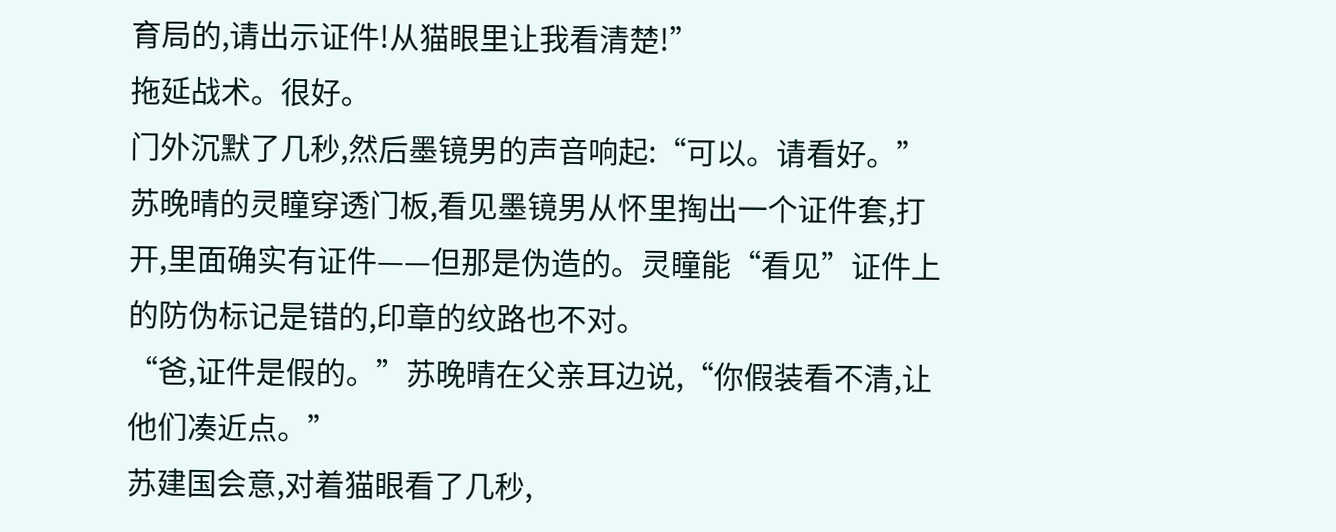育局的,请出示证件!从猫眼里让我看清楚!”
拖延战术。很好。
门外沉默了几秒,然后墨镜男的声音响起:“可以。请看好。”
苏晚晴的灵瞳穿透门板,看见墨镜男从怀里掏出一个证件套,打开,里面确实有证件——但那是伪造的。灵瞳能“看见”证件上的防伪标记是错的,印章的纹路也不对。
“爸,证件是假的。”苏晚晴在父亲耳边说,“你假装看不清,让他们凑近点。”
苏建国会意,对着猫眼看了几秒,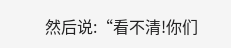然后说:“看不清!你们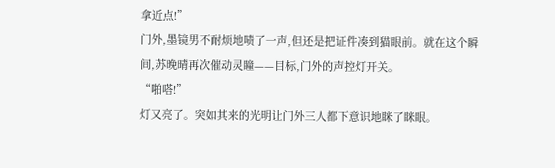拿近点!”
门外,墨镜男不耐烦地啧了一声,但还是把证件凑到猫眼前。就在这个瞬间,苏晚晴再次催动灵瞳——目标,门外的声控灯开关。
“啪嗒!”
灯又亮了。突如其来的光明让门外三人都下意识地眯了眯眼。